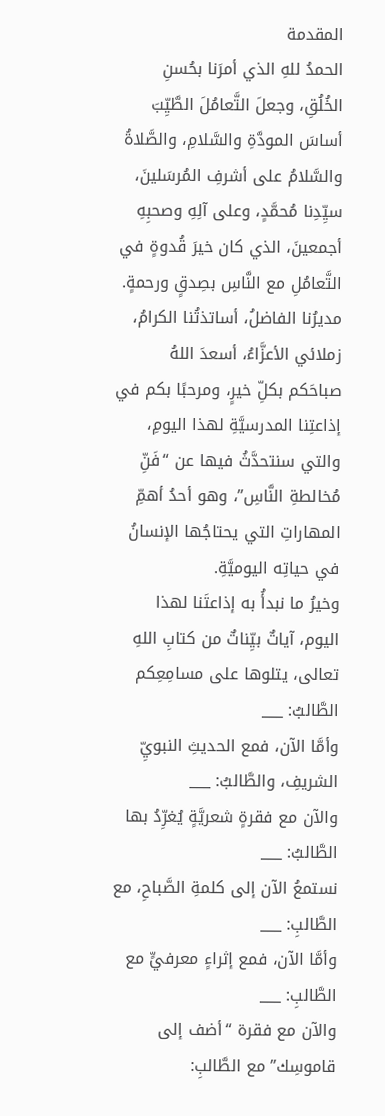المقدمة
الحمدُ للهِ الذي أمرَنا بحُسنِ الخُلُقِ، وجعلَ التَّعامُلَ الطَّيِّبَ أساسَ المودَّةِ والسَّلامِ، والصَّلاةُ والسَّلامُ على أشرفِ المُرسَلينَ، سيِّدِنا مُحمَّدٍ، وعلى آلِهِ وصحبِهِ أجمعينَ، الذي كان خيرَ قُدوةٍ في التَّعامُلِ مع النَّاسِ بصِدقٍ ورحمةٍ.
مديرُنا الفاضلُ، أساتذتُنا الكرامُ، زملائي الأعزَّاءُ، أسعدَ اللهُ صباحَكم بكلِّ خيرٍ، ومرحبًا بكم في إذاعتِنا المدرسيَّةِ لهذا اليومِ، والتي سنتحدَّثُ فيها عن “فَنِّ مُخالطةِ النَّاسِ”، وهو أحدُ أهمِّ المهاراتِ التي يحتاجُها الإنسانُ في حياتِه اليوميَّةِ.
وخيرُ ما نبدأُ به إذاعتَنا لهذا اليوم، آياتٌ بيِّناتٌ من كتابِ اللهِ تعالى، يتلوها على مسامِعِكم الطَّالبُ: ___
وأمَّا الآن، فمع الحديثِ النبويِّ الشريفِ، والطَّالبُ: ___
والآن مع فقرةٍ شعريَّةٍ يُغرِّدُ بها الطَّالبُ: ___
نستمعُ الآن إلى كلمةِ الصَّباحِ، مع الطَّالبِ: ___
وأمَّا الآن، فمع إثراءٍ معرفيٍّ مع الطَّالبِ: ___
والآن مع فقرة “أضف إلى قاموسِك” مع الطَّالبِ: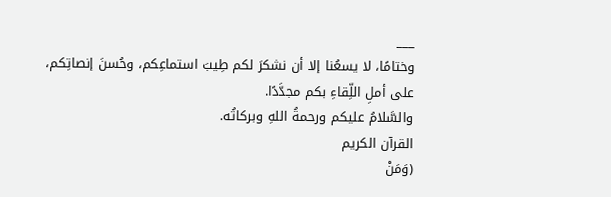___
وختامًا، لا يسعُنا إلا أن نشكرَ لكم طِيبَ استماعِكم، وحُسنَ إنصاتِكم، على أملِ اللِّقاءِ بكم مجدَّدًا.
والسَّلامُ عليكم ورحمةُ اللهِ وبركاتُه.
القرآن الكريم
(وَمَنْ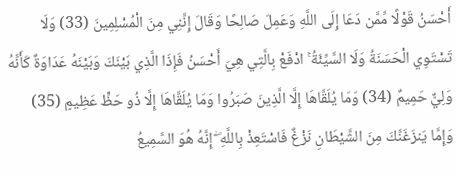أَحْسَنُ قَوْلًا مِّمَّن دَعَا إِلَى اللَّهِ وَعَمِلَ صَالِحًا وَقَالَ إِنَّنِي مِنَ الْمُسْلِمِينَ (33) وَلَا تَسْتَوِي الْحَسَنَةُ وَلَا السَّيِّئَةُ ۚ ادْفَعْ بِالَّتِي هِيَ أَحْسَنُ فَإِذَا الَّذِي بَيْنَكَ وَبَيْنَهُ عَدَاوَةٌ كَأَنَّهُ وَلِيٌّ حَمِيمٌ (34) وَمَا يُلَقَّاهَا إِلَّا الَّذِينَ صَبَرُوا وَمَا يُلَقَّاهَا إِلَّا ذُو حَظٍّ عَظِيمٍ (35) وَإِمَّا يَنزَغَنَّكَ مِنَ الشَّيْطَانِ نَزْغٌ فَاسْتَعِذْ بِاللَّهِ ۖ إِنَّهُ هُوَ السَّمِيعُ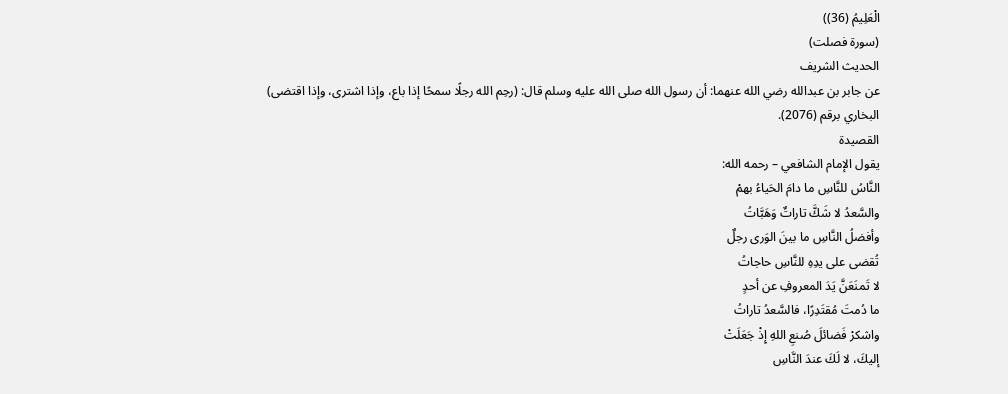الْعَلِيمُ (36))
(سورة فصلت)
الحديث الشريف
عن جابر بن عبدالله رضي الله عنهما: أن رسول الله صلى الله عليه وسلم قال: (رحِم الله رجلًا سمحًا إذا باع، وإذا اشترى، وإذا اقتضى)
البخاري برقم (2076).
القصيدة
يقول الإمام الشافعي – رحمه الله:
النَّاسُ للنَّاسِ ما دامَ الحَياءُ بهمْ
والسَّعدُ لا شَكَّ تاراتٌ وَهَبَّاتُ
وأفضلُ النَّاسِ ما بينَ الوَرى رجلٌ
تُقضى على يدِهِ للنَّاسِ حاجاتُ
لا تَمنَعَنَّ يَدَ المعروفِ عن أحدٍ
ما دُمتَ مُقتَدِرًا، فالسَّعدُ تاراتُ
واشكرْ فَضائلَ صُنعِ اللهِ إِذْ جَعَلَتْ
إليكَ، لا لَكَ عندَ النَّاسِ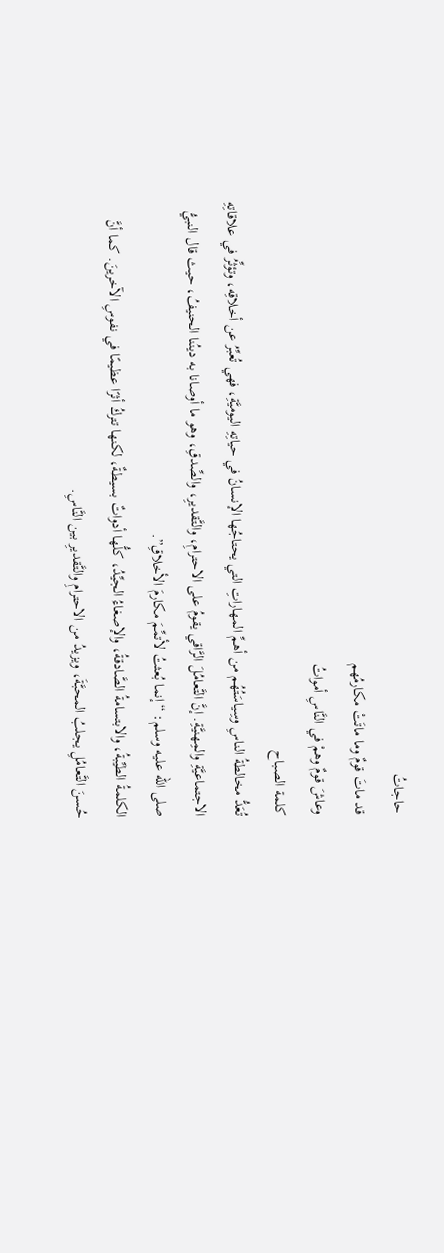حاجاتُ
قد ماتَ قومٌ وما ماتَتْ مكارمُهم
وعاشَ قومٌ وهمْ في النَّاسِ أمواتُ
كلمة الصباح
تُعَدُّ مخالطةُ الناسِ وسِياسَتُهُم من أهمِّ المهاراتِ التي يحتاجُها الإنسانُ في حياتِهِ اليوميَّةِ، فهي تُعبِّرُ عن أخلاقِه، وتؤثِّرُ في علاقاتِهِ الاجتماعيَّةِ والمِهنيَّةِ. إنَّ التَّعامُلَ الرَّاقي يقومُ على الاحترامِ، والتَّقديرِ، والصِّدقِ، وهو ما أوصانا به دينُنا الحنيفُ، حيث قال النبيُّ صلى الله عليه وسلم: “إنما بُعثتُ لأتمِّمَ مكارمَ الأخلاقِ”.
الكلمةُ الطيِّبةُ، والابتسامةُ الصَّادقةُ، والإصغاءُ الجيِّدُ، كلُّها أدواتٌ بسيطةٌ، لكنها تتركُ أثرًا عظيمًا في نفوسِ الآخرينَ. كما أنَّ حُسنَ التَّعامُلِ يجلبُ المحبَّةَ، ويزيدُ من الاحترامِ والتَّقديرِ بين النَّاسِ.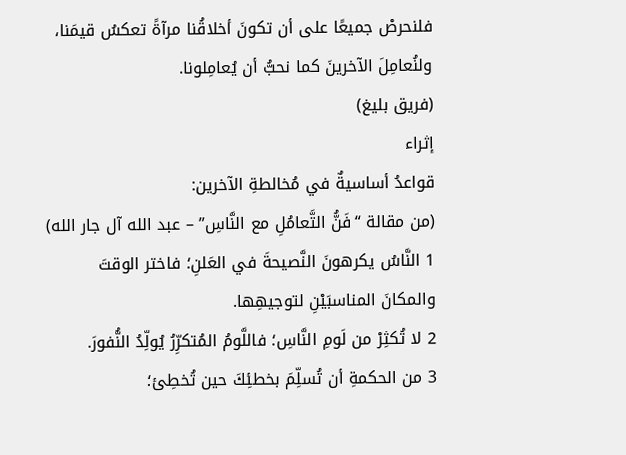فلنحرصْ جميعًا على أن تكونَ أخلاقُنا مرآةً تعكسُ قيمَنا، ولنُعامِلَ الآخرينَ كما نحبُّ أن يُعامِلونا.
(فريق بليغ)
إثراء
قواعدُ أساسيةٌ في مُخالطةِ الآخرين:
(من مقالة “فَنُّ التَّعامُلِ مع النَّاسِ” – عبد الله آل جار الله)
1 النَّاسُ يكرهونَ النَّصيحةَ في العَلنِ؛ فاختر الوقتَ والمكانَ المناسبَيْنِ لتوجيهِها.
2 لا تُكثِرْ من لَومِ النَّاسِ؛ فاللَّومُ المُتكرِّرُ يُولِّدُ النُّفورَ.
3 من الحكمةِ أن تُسلِّمَ بخطئِكَ حين تُخطِئ؛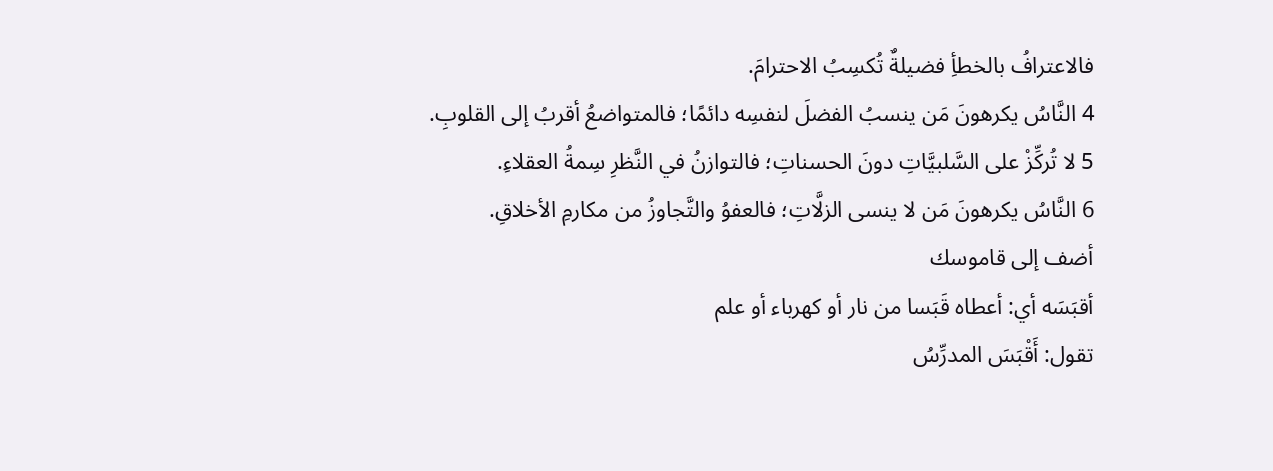فالاعترافُ بالخطأِ فضيلةٌ تُكسِبُ الاحترامَ.
4 النَّاسُ يكرهونَ مَن ينسبُ الفضلَ لنفسِه دائمًا؛ فالمتواضعُ أقربُ إلى القلوبِ.
5 لا تُركِّزْ على السَّلبيَّاتِ دونَ الحسناتِ؛ فالتوازنُ في النَّظرِ سِمةُ العقلاءِ.
6 النَّاسُ يكرهونَ مَن لا ينسى الزلَّاتِ؛ فالعفوُ والتَّجاوزُ من مكارمِ الأخلاقِ.
أضف إلى قاموسك
أقبَسَه أي: أعطاه قَبَسا من نار أو كهرباء أو علم
تقول: أَقْبَسَ المدرِّسُ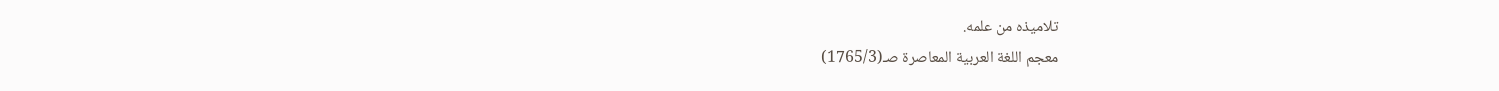تلاميذه من علمه.
معجم اللغة العربية المعاصرة صـ(1765/3)